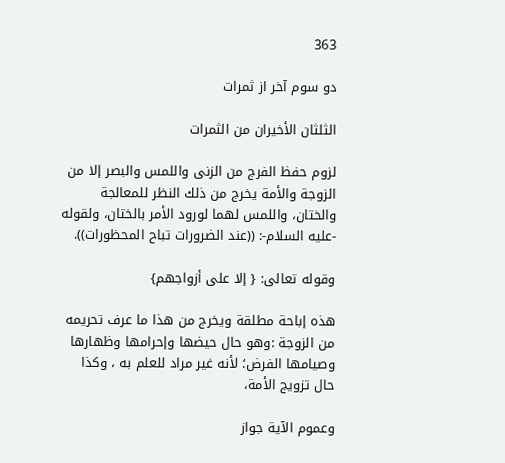363

دو سوم آخر از ثمرات

الثلثان الأخيران من الثمرات

لزوم حفظ الفرج من الزنى واللمس والبصر إلا من الزوجة والأمة يخرج من ذلك النظر للمعالجة والختان، واللمس لهما لورود الأمر بالختان، ولقوله -عليه السلام-: ((عند الضرورات تباح المحظورات)).

وقوله تعالى: { إلا على أزواجهم}

هذه إباحة مطلقة ويخرج من هذا ما عرف تحريمه من الزوجة :وهو حال حيضها وإحرامها وظهارها وصيامها الفرض؛ لأنه غير مراد للعلم به ، وكذا حال تزويج الأمة،

وعموم الآية جواز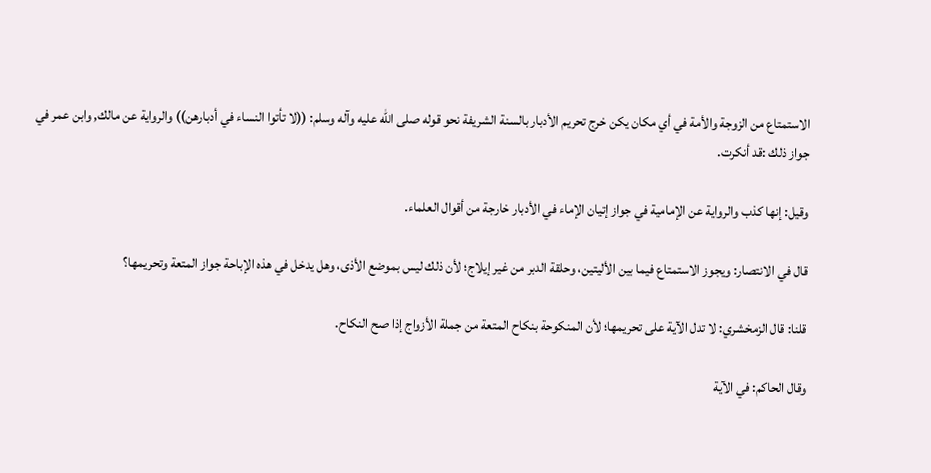الاستمتاع من الزوجة والأمة في أي مكان يكن خرج تحريم الأدبار بالسنة الشريفة نحو قوله صلى الله عليه وآله وسلم: ((لا تأتوا النساء في أدبارهن)) والرواية عن مالك, وابن عمر في جواز ذلك :قد أنكرت.

وقيل: إنها كذب والرواية عن الإمامية في جواز إتيان الإماء في الأدبار خارجة من أقوال العلماء.

قال في الانتصار: ويجوز الاستمتاع فيما بين الأليتين، وحلقة الدبر من غير إيلاج؛ لأن ذلك ليس بموضع الأذى، وهل يدخل في هذه الإباحة جواز المتعة وتحريمها؟

قلنا: قال الزمخشري: لا تدل الآية على تحريمها؛ لأن المنكوحة بنكاح المتعة من جملة الأزواج إذا صح النكاح.

وقال الحاكم: في الآية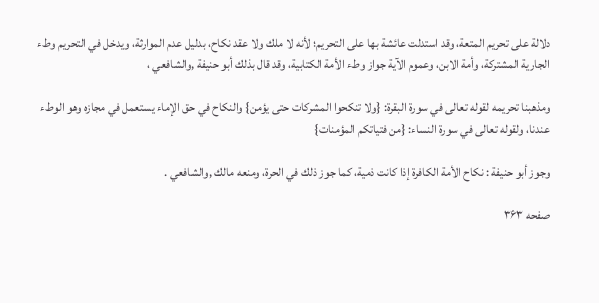دلالة على تحريم المتعة، وقد استدلت عائشة بها على التحريم؛ لأنه لا ملك ولا عقد نكاح، بدليل عدم الموارثة، ويدخل في التحريم وطء الجارية المشتركة، وأمة الابن، وعموم الآية جواز وطء الأمة الكتابية، وقد قال بذلك أبو حنيفة ,والشافعي ،

ومذهبنا تحريمه لقوله تعالى في سورة البقرة: {ولا تنكحوا المشركات حتى يؤمن} والنكاح في حق الإماء يستعمل في مجازه وهو الوطء عندنا، ولقوله تعالى في سورة النساء: {من فتياتكم المؤمنات}

وجوز أبو حنيفة : نكاح الأمة الكافرة إذا كانت ذمية، كما جوز ذلك في الحرة، ومنعه مالك ,والشافعي .

صفحه ۳۶۳